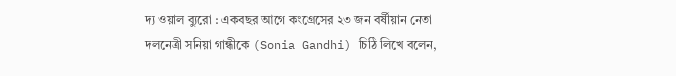দ্য ওয়াল ব্যুরো : একবছর আগে কংগ্রেসের ২৩ জন বর্ষীয়ান নেতা দলনেত্রী সনিয়া গান্ধীকে (Sonia Gandhi) চিঠি লিখে বলেন,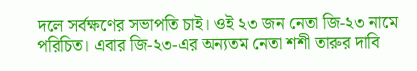দলে সর্বক্ষণের সভাপতি চাই। ওই ২৩ জন নেতা জি-২৩ নামে পরিচিত। এবার জি-২৩-এর অন্যতম নেতা শশী তারুর দাবি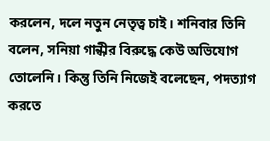করলেন, দলে নতুন নেতৃত্ব চাই। শনিবার তিনি বলেন, সনিয়া গান্ধীর বিরুদ্ধে কেউ অভিযোগ তোলেনি। কিন্তু তিনি নিজেই বলেছেন, পদত্যাগ করতে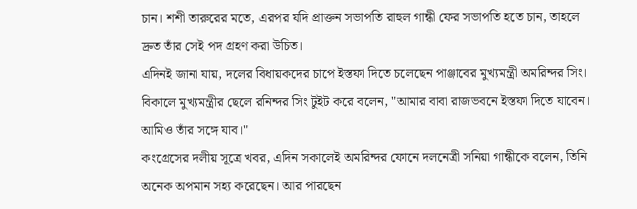চান। শশী তারুরের মতে, এরপর যদি প্রাক্তন সভাপতি রাহুল গান্ধী ফের সভাপতি হতে চান, তাহলে দ্রুত তাঁর সেই পদ গ্রহণ করা উচিত।
এদিনই জানা যায়, দলের বিধায়কদের চাপে ইস্তফা দিতে চলেছেন পাঞ্জাবের মুখ্যমন্ত্রী অমরিন্দর সিং। বিকালে মুখ্যমন্ত্রীর ছেলে রনিন্দর সিং টুইট করে বলেন, "আমার বাবা রাজভবনে ইস্তফা দিতে যাবেন। আমিও তাঁর সঙ্গে যাব।"
কংগ্রেসের দলীয় সূত্রে খবর, এদিন সকালেই অমরিন্দর ফোনে দলনেত্রী সনিয়া গান্ধীকে বলেন, তিনি অনেক অপমান সহ্য করেছেন। আর পারছেন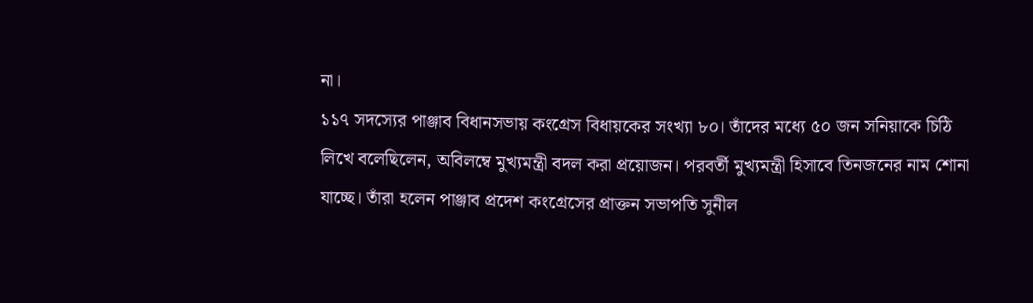না।
১১৭ সদস্যের পাঞ্জাব বিধানসভায় কংগ্রেস বিধায়কের সংখ্যা ৮০। তাঁদের মধ্যে ৫০ জন সনিয়াকে চিঠি লিখে বলেছিলেন, অবিলম্বে মুখ্যমন্ত্রী বদল করা প্রয়োজন। পরবর্তী মুখ্যমন্ত্রী হিসাবে তিনজনের নাম শোনা যাচ্ছে। তাঁরা হলেন পাঞ্জাব প্রদেশ কংগ্রেসের প্রাক্তন সভাপতি সুনীল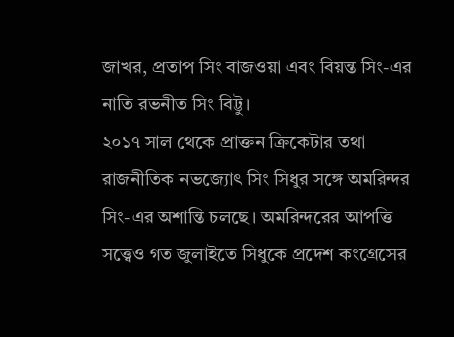জাখর, প্রতাপ সিং বাজওয়া এবং বিয়ন্ত সিং-এর নাতি রভনীত সিং বিট্টু।
২০১৭ সাল থেকে প্রাক্তন ক্রিকেটার তথা রাজনীতিক নভজ্যোৎ সিং সিধুর সঙ্গে অমরিন্দর সিং-এর অশান্তি চলছে। অমরিন্দরের আপত্তি সত্ত্বেও গত জুলাইতে সিধুকে প্রদেশ কংগ্রেসের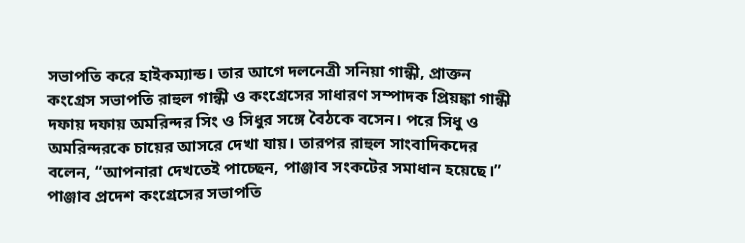সভাপতি করে হাইকম্যান্ড। তার আগে দলনেত্রী সনিয়া গান্ধী, প্রাক্তন কংগ্রেস সভাপতি রাহুল গান্ধী ও কংগ্রেসের সাধারণ সম্পাদক প্রিয়ঙ্কা গান্ধী দফায় দফায় অমরিন্দর সিং ও সিধুর সঙ্গে বৈঠকে বসেন। পরে সিধু ও অমরিন্দরকে চায়ের আসরে দেখা যায়। তারপর রাহুল সাংবাদিকদের বলেন, “আপনারা দেখতেই পাচ্ছেন, পাঞ্জাব সংকটের সমাধান হয়েছে।”
পাঞ্জাব প্রদেশ কংগ্রেসের সভাপতি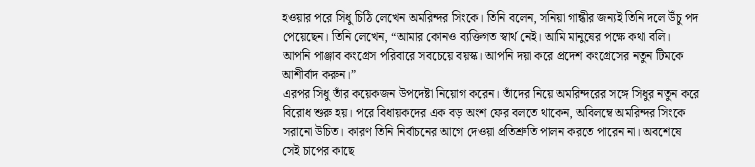হওয়ার পরে সিধু চিঠি লেখেন অমরিন্দর সিংকে। তিনি বলেন, সনিয়া গান্ধীর জন্যই তিনি দলে উঁচু পদ পেয়েছেন। তিনি লেখেন, “আমার কোনও ব্যক্তিগত স্বার্থ নেই। আমি মানুষের পক্ষে কথা বলি। আপনি পাঞ্জাব কংগ্রেস পরিবারে সবচেয়ে বয়স্ক। আপনি দয়া করে প্রদেশ কংগ্রেসের নতুন টিমকে আশীর্বাদ করুন।”
এরপর সিধু তাঁর কয়েকজন উপদেষ্টা নিয়োগ করেন। তাঁদের নিয়ে অমরিন্দরের সঙ্গে সিধুর নতুন করে বিরোধ শুরু হয়। পরে বিধায়কদের এক বড় অংশ ফের বলতে থাকেন, অবিলম্বে অমরিন্দর সিংকে সরানো উচিত। কারণ তিনি নির্বাচনের আগে দেওয়া প্রতিশ্রুতি পালন করতে পারেন না। অবশেষে সেই চাপের কাছে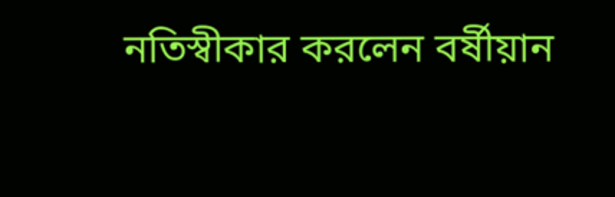নতিস্বীকার করলেন বর্ষীয়ান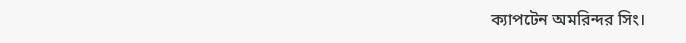ক্যাপটেন অমরিন্দর সিং।